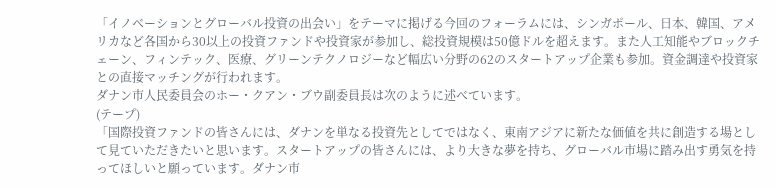「イノベーションとグローバル投資の出会い」をテーマに掲げる今回のフォーラムには、シンガポール、日本、韓国、アメリカなど各国から30以上の投資ファンドや投資家が参加し、総投資規模は50億ドルを超えます。また人工知能やブロックチェーン、フィンテック、医療、グリーンテクノロジーなど幅広い分野の62のスタートアップ企業も参加。資金調達や投資家との直接マッチングが行われます。
ダナン市人民委員会のホー・クアン・ブウ副委員長は次のように述べています。
(テープ)
「国際投資ファンドの皆さんには、ダナンを単なる投資先としてではなく、東南アジアに新たな価値を共に創造する場として見ていただきたいと思います。スタートアップの皆さんには、より大きな夢を持ち、グローバル市場に踏み出す勇気を持ってほしいと願っています。ダナン市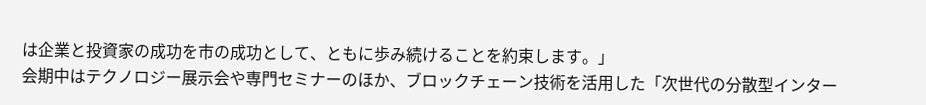は企業と投資家の成功を市の成功として、ともに歩み続けることを約束します。」
会期中はテクノロジー展示会や専門セミナーのほか、ブロックチェーン技術を活用した「次世代の分散型インター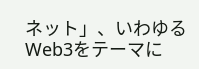ネット」、いわゆるWeb3をテーマに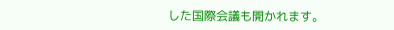した国際会議も開かれます。